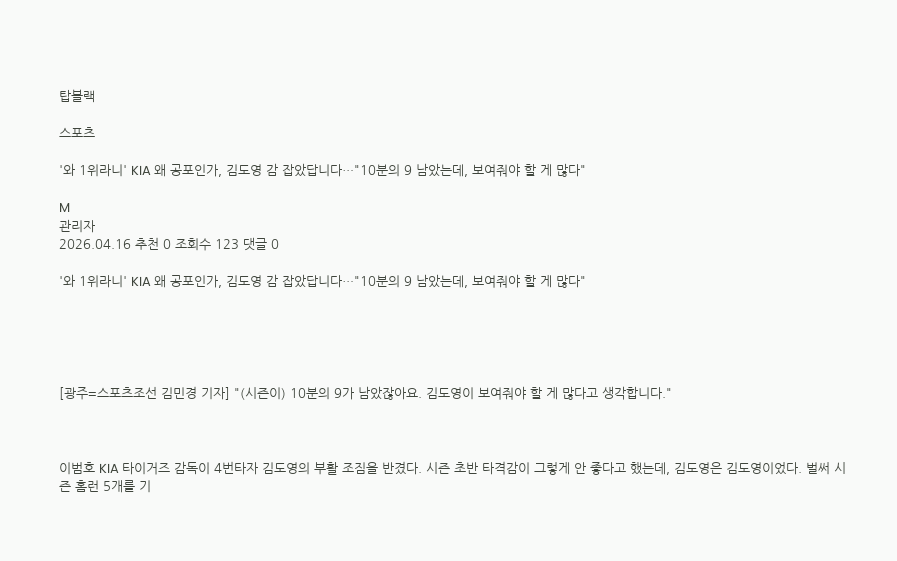탑블랙

스포츠

'와 1위라니' KIA 왜 공포인가, 김도영 감 잡았답니다…"10분의 9 남았는데, 보여줘야 할 게 많다"

M
관리자
2026.04.16 추천 0 조회수 123 댓글 0

'와 1위라니' KIA 왜 공포인가, 김도영 감 잡았답니다…"10분의 9 남았는데, 보여줘야 할 게 많다"





[광주=스포츠조선 김민경 기자] "(시즌이) 10분의 9가 남았잖아요. 김도영이 보여줘야 할 게 많다고 생각합니다."



이범호 KIA 타이거즈 감독이 4번타자 김도영의 부활 조짐을 반겼다. 시즌 초반 타격감이 그렇게 안 좋다고 했는데, 김도영은 김도영이었다. 벌써 시즌 홈런 5개를 기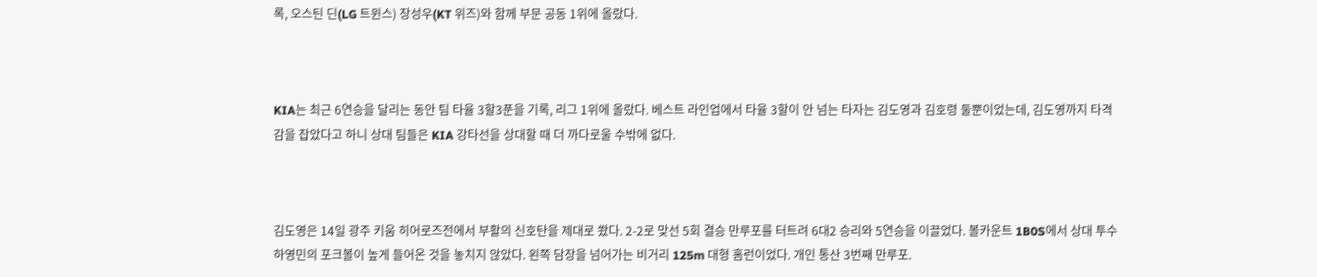록, 오스틴 딘(LG 트윈스) 장성우(KT 위즈)와 함께 부문 공동 1위에 올랐다.



KIA는 최근 6연승을 달리는 동안 팀 타율 3할3푼을 기록, 리그 1위에 올랐다. 베스트 라인업에서 타율 3할이 안 넘는 타자는 김도영과 김호령 둘뿐이었는데, 김도영까지 타격감을 잡았다고 하니 상대 팀들은 KIA 강타선을 상대할 때 더 까다로울 수밖에 없다.



김도영은 14일 광주 키움 히어로즈전에서 부활의 신호탄을 제대로 쐈다. 2-2로 맞선 5회 결승 만루포를 터트려 6대2 승리와 5연승을 이끌었다. 볼카운트 1B0S에서 상대 투수 하영민의 포크볼이 높게 들어온 것을 놓치지 않았다. 왼쪽 담장을 넘어가는 비거리 125m 대형 홈런이었다. 개인 통산 3번째 만루포.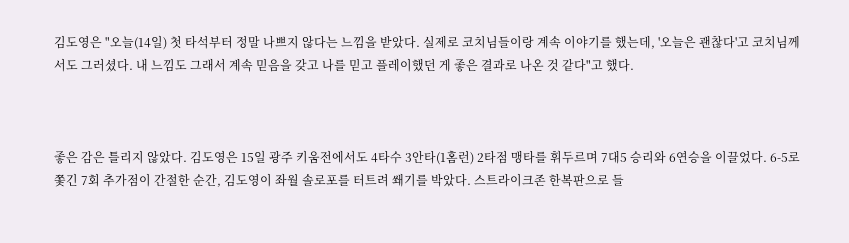김도영은 "오늘(14일) 첫 타석부터 정말 나쁘지 않다는 느낌을 받았다. 실제로 코치님들이랑 계속 이야기를 했는데, '오늘은 괜찮다'고 코치님께서도 그러셨다. 내 느낌도 그래서 계속 믿음을 갖고 나를 믿고 플레이했던 게 좋은 결과로 나온 것 같다"고 했다.



좋은 감은 틀리지 않았다. 김도영은 15일 광주 키움전에서도 4타수 3안타(1홈런) 2타점 맹타를 휘두르며 7대5 승리와 6연승을 이끌었다. 6-5로 쫓긴 7회 추가점이 간절한 순간, 김도영이 좌월 솔로포를 터트려 쐐기를 박았다. 스트라이크존 한복판으로 들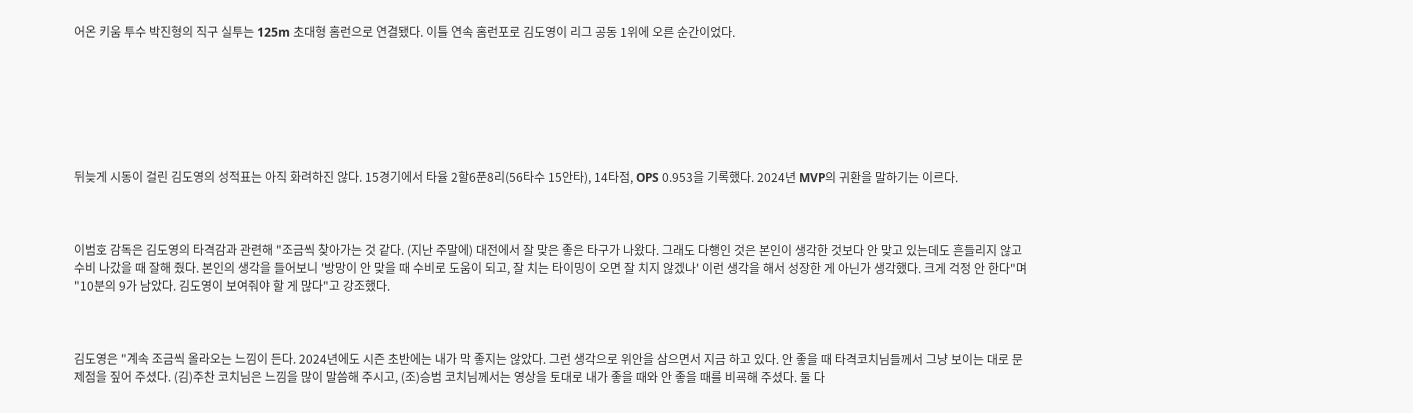어온 키움 투수 박진형의 직구 실투는 125m 초대형 홈런으로 연결됐다. 이틀 연속 홈런포로 김도영이 리그 공동 1위에 오른 순간이었다.







뒤늦게 시동이 걸린 김도영의 성적표는 아직 화려하진 않다. 15경기에서 타율 2할6푼8리(56타수 15안타), 14타점, OPS 0.953을 기록했다. 2024년 MVP의 귀환을 말하기는 이르다.



이범호 감독은 김도영의 타격감과 관련해 "조금씩 찾아가는 것 같다. (지난 주말에) 대전에서 잘 맞은 좋은 타구가 나왔다. 그래도 다행인 것은 본인이 생각한 것보다 안 맞고 있는데도 흔들리지 않고 수비 나갔을 때 잘해 줬다. 본인의 생각을 들어보니 '방망이 안 맞을 때 수비로 도움이 되고, 잘 치는 타이밍이 오면 잘 치지 않겠나' 이런 생각을 해서 성장한 게 아닌가 생각했다. 크게 걱정 안 한다"며 "10분의 9가 남았다. 김도영이 보여줘야 할 게 많다"고 강조했다.



김도영은 "계속 조금씩 올라오는 느낌이 든다. 2024년에도 시즌 초반에는 내가 막 좋지는 않았다. 그런 생각으로 위안을 삼으면서 지금 하고 있다. 안 좋을 때 타격코치님들께서 그냥 보이는 대로 문제점을 짚어 주셨다. (김)주찬 코치님은 느낌을 많이 말씀해 주시고, (조)승범 코치님께서는 영상을 토대로 내가 좋을 때와 안 좋을 때를 비굑해 주셨다. 둘 다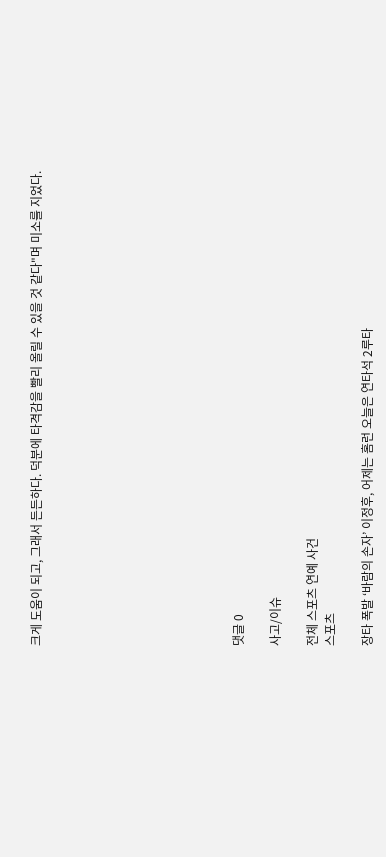크게 도움이 되고, 그래서 든든하다. 덕분에 타격감을 빨리 올릴 수 있을 것 같다"며 미소를 지었다.










댓글 0

사고/이슈

전체 스포츠 연예 사건
스포츠

장타 폭발 ‘바람의 손자’ 이정후, 어제는 홈런 오늘은 연타석 2루타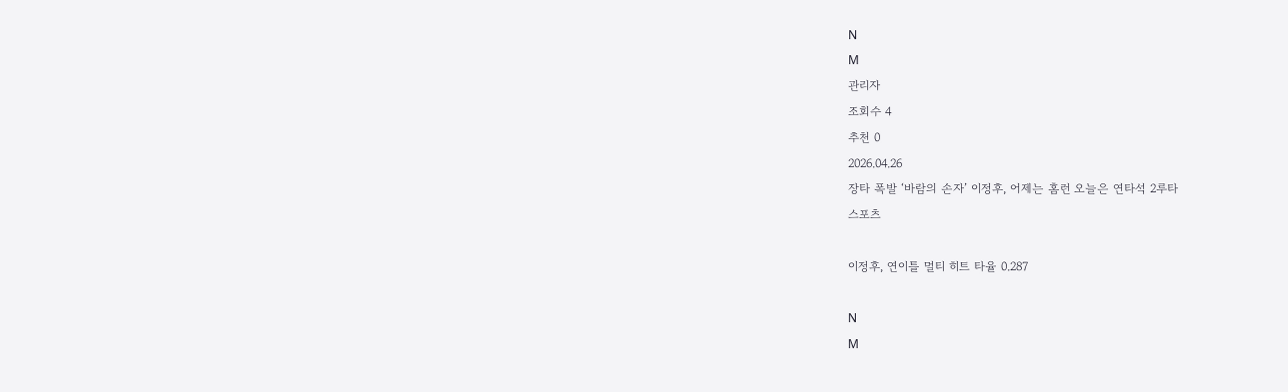N
M
관리자
조회수 4
추천 0
2026.04.26
장타 폭발 ‘바람의 손자’ 이정후, 어제는 홈런 오늘은 연타석 2루타
스포츠

이정후, 연이틀 멀티 히트 타율 0.287

N
M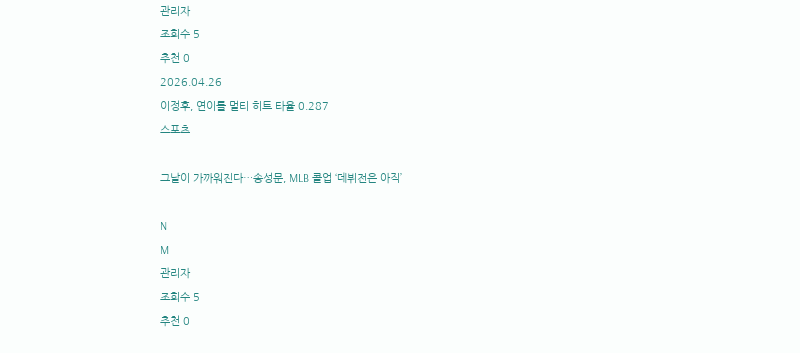관리자
조회수 5
추천 0
2026.04.26
이정후, 연이틀 멀티 히트 타율 0.287
스포츠

그날이 가까워진다…송성문, MLB 콜업 ‘데뷔전은 아직’

N
M
관리자
조회수 5
추천 0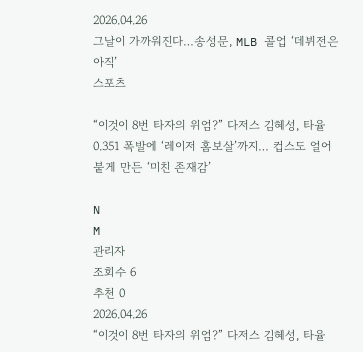2026.04.26
그날이 가까워진다…송성문, MLB 콜업 ‘데뷔전은 아직’
스포츠

“이것이 8번 타자의 위엄?” 다저스 김혜성, 타율 0.351 폭발에 ‘레이저 홈보살’까지… 컵스도 얼어붙게 만든 ‘미친 존재감’

N
M
관리자
조회수 6
추천 0
2026.04.26
“이것이 8번 타자의 위엄?” 다저스 김혜성, 타율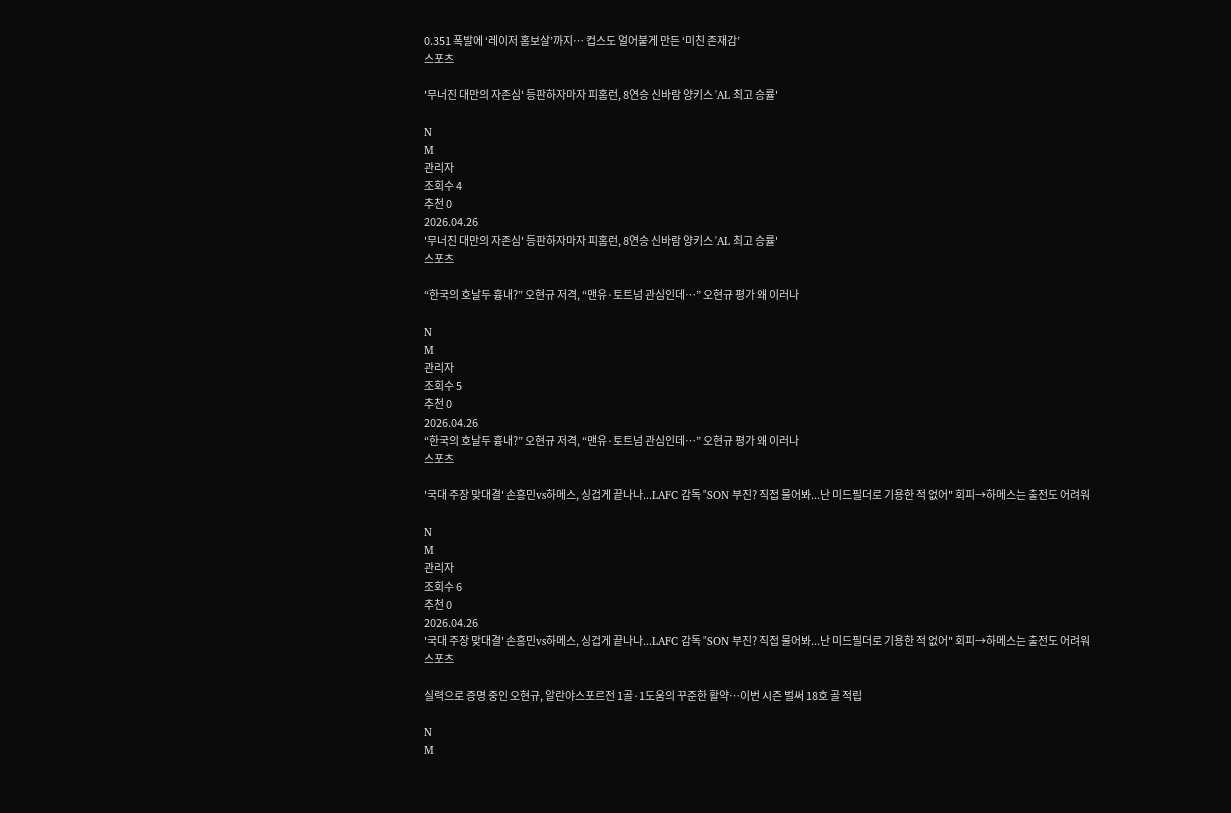0.351 폭발에 ‘레이저 홈보살’까지… 컵스도 얼어붙게 만든 ‘미친 존재감’
스포츠

'무너진 대만의 자존심' 등판하자마자 피홈런, 8연승 신바람 양키스 'AL 최고 승률'

N
M
관리자
조회수 4
추천 0
2026.04.26
'무너진 대만의 자존심' 등판하자마자 피홈런, 8연승 신바람 양키스 'AL 최고 승률'
스포츠

“한국의 호날두 흉내?” 오현규 저격, “맨유·토트넘 관심인데…” 오현규 평가 왜 이러나

N
M
관리자
조회수 5
추천 0
2026.04.26
“한국의 호날두 흉내?” 오현규 저격, “맨유·토트넘 관심인데…” 오현규 평가 왜 이러나
스포츠

'국대 주장 맞대결' 손흥민vs하메스, 싱겁게 끝나나...LAFC 감독 "SON 부진? 직접 물어봐...난 미드필더로 기용한 적 없어" 회피→하메스는 출전도 어려워

N
M
관리자
조회수 6
추천 0
2026.04.26
'국대 주장 맞대결' 손흥민vs하메스, 싱겁게 끝나나...LAFC 감독 "SON 부진? 직접 물어봐...난 미드필더로 기용한 적 없어" 회피→하메스는 출전도 어려워
스포츠

실력으로 증명 중인 오현규, 알란야스포르전 1골·1도움의 꾸준한 활약…이번 시즌 벌써 18호 골 적립

N
M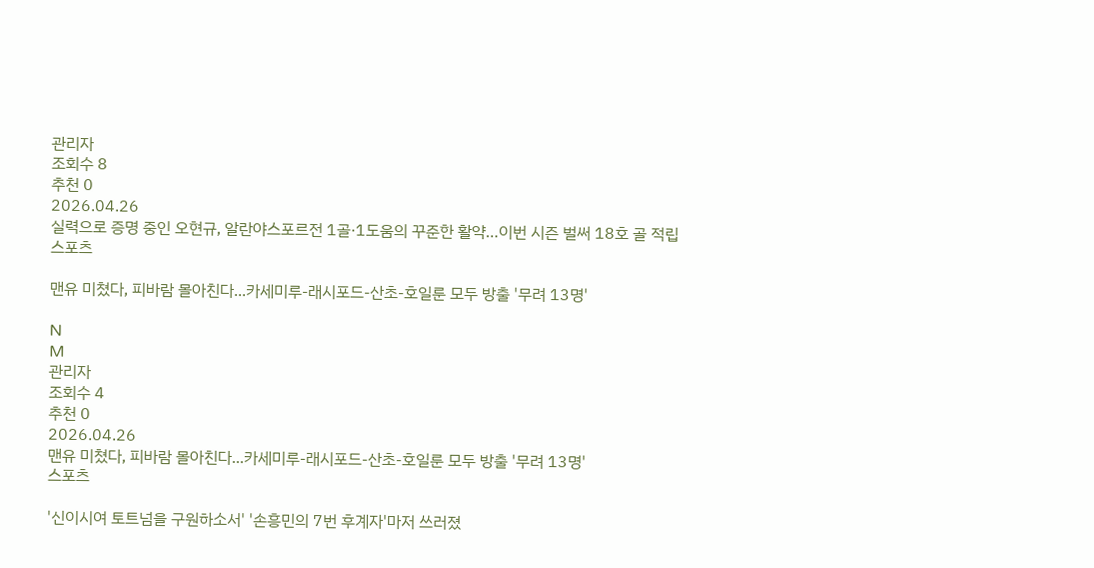관리자
조회수 8
추천 0
2026.04.26
실력으로 증명 중인 오현규, 알란야스포르전 1골·1도움의 꾸준한 활약…이번 시즌 벌써 18호 골 적립
스포츠

맨유 미쳤다, 피바람 몰아친다...카세미루-래시포드-산초-호일룬 모두 방출 '무려 13명'

N
M
관리자
조회수 4
추천 0
2026.04.26
맨유 미쳤다, 피바람 몰아친다...카세미루-래시포드-산초-호일룬 모두 방출 '무려 13명'
스포츠

'신이시여 토트넘을 구원하소서' '손흥민의 7번 후계자'마저 쓰러졌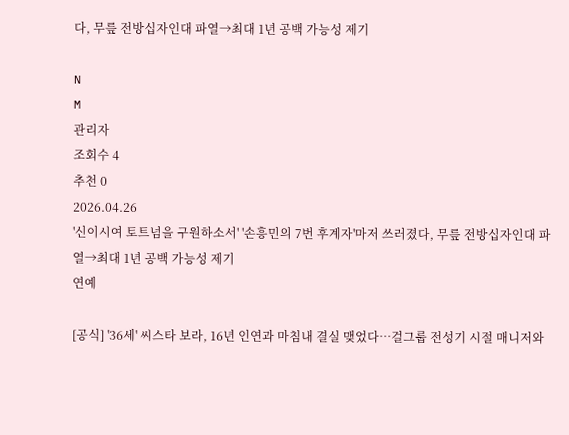다, 무릎 전방십자인대 파열→최대 1년 공백 가능성 제기

N
M
관리자
조회수 4
추천 0
2026.04.26
'신이시여 토트넘을 구원하소서' '손흥민의 7번 후계자'마저 쓰러졌다, 무릎 전방십자인대 파열→최대 1년 공백 가능성 제기
연예

[공식] '36세' 씨스타 보라, 16년 인연과 마침내 결실 맺었다…걸그룹 전성기 시절 매니저와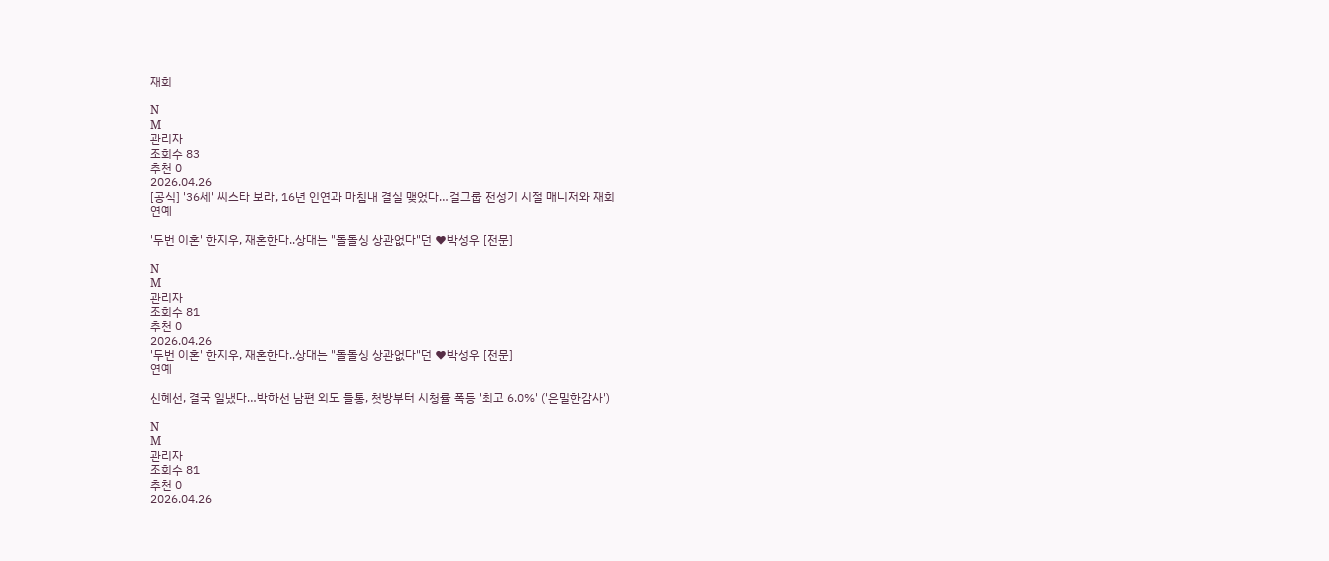재회

N
M
관리자
조회수 83
추천 0
2026.04.26
[공식] '36세' 씨스타 보라, 16년 인연과 마침내 결실 맺었다…걸그룹 전성기 시절 매니저와 재회
연예

'두번 이혼' 한지우, 재혼한다..상대는 "돌돌싱 상관없다"던 ♥박성우 [전문]

N
M
관리자
조회수 81
추천 0
2026.04.26
'두번 이혼' 한지우, 재혼한다..상대는 "돌돌싱 상관없다"던 ♥박성우 [전문]
연예

신혜선, 결국 일냈다…박하선 남편 외도 들통, 첫방부터 시청률 폭등 '최고 6.0%' ('은밀한감사')

N
M
관리자
조회수 81
추천 0
2026.04.26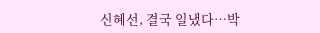신혜선, 결국 일냈다…박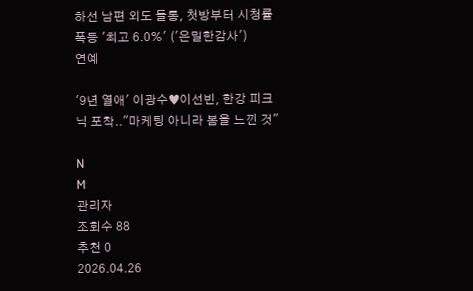하선 남편 외도 들통, 첫방부터 시청률 폭등 '최고 6.0%' ('은밀한감사')
연예

'9년 열애' 이광수♥이선빈, 한강 피크닉 포착.."마케팅 아니라 봄을 느낀 것"

N
M
관리자
조회수 88
추천 0
2026.04.26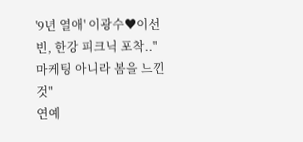'9년 열애' 이광수♥이선빈, 한강 피크닉 포착.."마케팅 아니라 봄을 느낀 것"
연예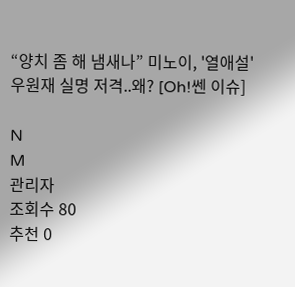“양치 좀 해 냄새나” 미노이, '열애설' 우원재 실명 저격..왜? [Oh!쎈 이슈]

N
M
관리자
조회수 80
추천 0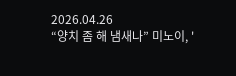2026.04.26
“양치 좀 해 냄새나” 미노이, '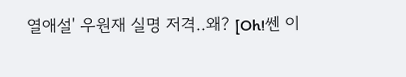열애설' 우원재 실명 저격..왜? [Oh!쎈 이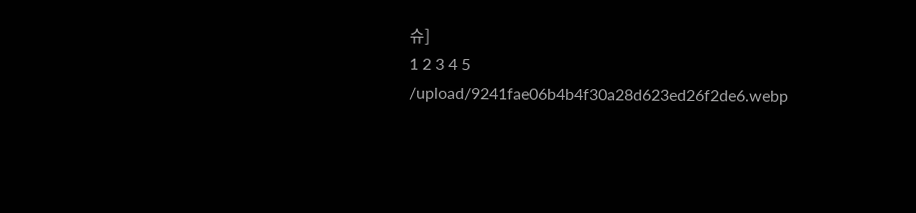슈]
1 2 3 4 5
/upload/9241fae06b4b4f30a28d623ed26f2de6.webp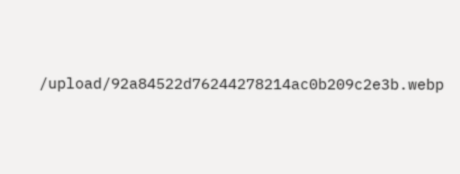/upload/92a84522d76244278214ac0b209c2e3b.webp